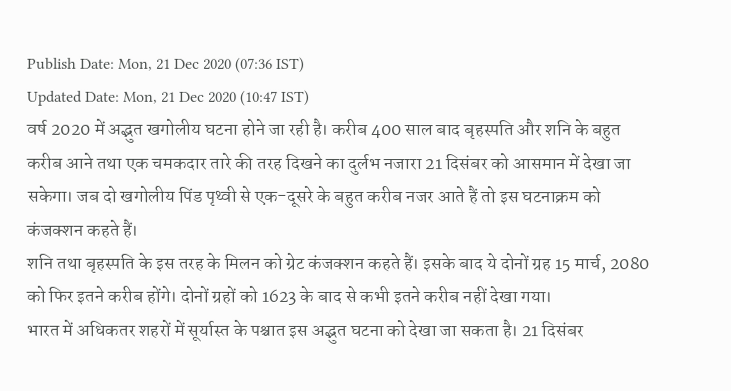Publish Date: Mon, 21 Dec 2020 (07:36 IST)
Updated Date: Mon, 21 Dec 2020 (10:47 IST)
वर्ष 2020 में अद्भुत खगोलीय घटना होने जा रही है। करीब 400 साल बाद बृहस्पति और शनि के बहुत करीब आने तथा एक चमकदार तारे की तरह दिखने का दुर्लभ नजारा 21 दिसंबर को आसमान में देखा जा सकेगा। जब दो खगोलीय पिंड पृथ्वी से एक-दूसरे के बहुत करीब नजर आते हैं तो इस घटनाक्रम को कंजक्शन कहते हैं।
शनि तथा बृहस्पति के इस तरह के मिलन को ग्रेट कंजक्शन कहते हैं। इसके बाद ये दोनों ग्रह 15 मार्च, 2080 को फिर इतने करीब होंगे। दोनों ग्रहों को 1623 के बाद से कभी इतने करीब नहीं देखा गया।
भारत में अधिकतर शहरों में सूर्यास्त के पश्चात इस अद्भुत घटना को देखा जा सकता है। 21 दिसंबर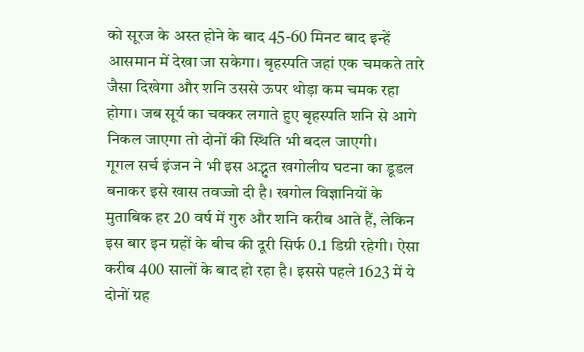को सूरज के अस्त होने के बाद 45-60 मिनट बाद इन्हें आसमान में देखा जा सकेगा। बृहस्पति जहां एक चमकते तारे जैसा दिखेगा और शनि उससे ऊपर थोड़ा कम चमक रहा होगा। जब सूर्य का चक्कर लगाते हुए बृहस्पति शनि से आगे निकल जाएगा तो दोनों की स्थिति भी बदल जाएगी।
गूगल सर्च इंजन ने भी इस अद्भुत खगोलीय घटना का डूडल बनाकर इसे खास तवज्जो दी है। खगोल विज्ञानियों के मुताबिक हर 20 वर्ष में गुरु और शनि करीब आते हैं, लेकिन इस बार इन ग्रहों के बीच की दूरी सिर्फ 0.1 डिग्री रहेगी। ऐसा करीब 400 सालों के बाद हो रहा है। इससे पहले 1623 में ये दोनों ग्रह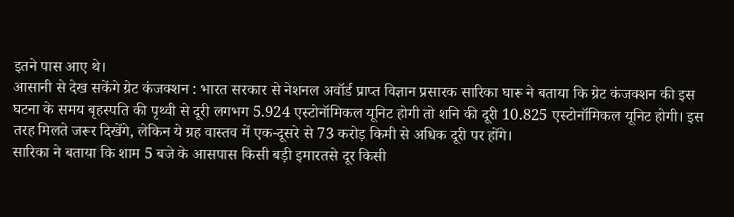इतने पास आए थे।
आसानी से देख सकेंगे ग्रेट कंजक्शन : भारत सरकार से नेशनल अवॉर्ड प्राप्त विज्ञान प्रसारक सारिका घारू ने बताया कि ग्रेट कंजक्शन की इस घटना के समय बृहस्पति की पृथ्वी से दूरी लगभग 5.924 एस्टोनॉमिकल यूनिट होगी तो शनि की दूरी 10.825 एस्टोनॉमिकल यूनिट होगी। इस तरह मिलते जरूर दिखेंगे, लेकिन ये ग्रह वास्तव में एक-दूसरे से 73 करोड़ किमी से अधिक दूरी पर होंगे।
सारिका ने बताया कि शाम 5 बजे के आसपास किसी बड़ी इमारतसे दूर किसी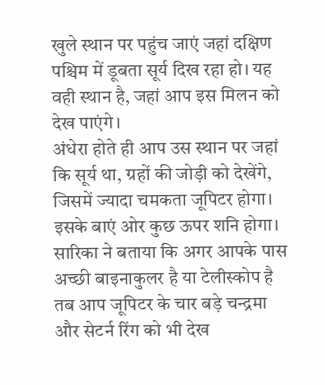खुले स्थान पर पहुंच जाएं जहां दक्षिण पश्चिम में डूबता सूर्य दिख रहा हो। यह वही स्थान है, जहां आप इस मिलन को देख पाएंगे।
अंधेरा होते ही आप उस स्थान पर जहां कि सूर्य था, ग्रहों की जोड़ी को देखेंगे, जिसमें ज्यादा चमकता जूपिटर होगा। इसके बाएं ओर कुछ ऊपर शनि होगा। सारिका ने बताया कि अगर आपके पास अच्छी बाइनाकुलर है या टेलीस्कोप है तब आप जूपिटर के चार बड़े चन्द्रमा और सेटर्न रिंग को भी देख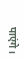पाएंगे।